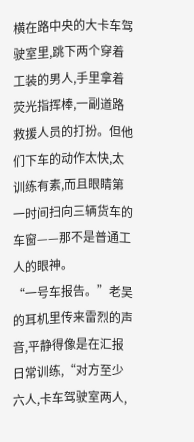横在路中央的大卡车驾驶室里,跳下两个穿着工装的男人,手里拿着荧光指挥棒,一副道路救援人员的打扮。但他们下车的动作太快,太训练有素,而且眼睛第一时间扫向三辆货车的车窗——那不是普通工人的眼神。
“一号车报告。”老吴的耳机里传来雷烈的声音,平静得像是在汇报日常训练,“对方至少六人,卡车驾驶室两人,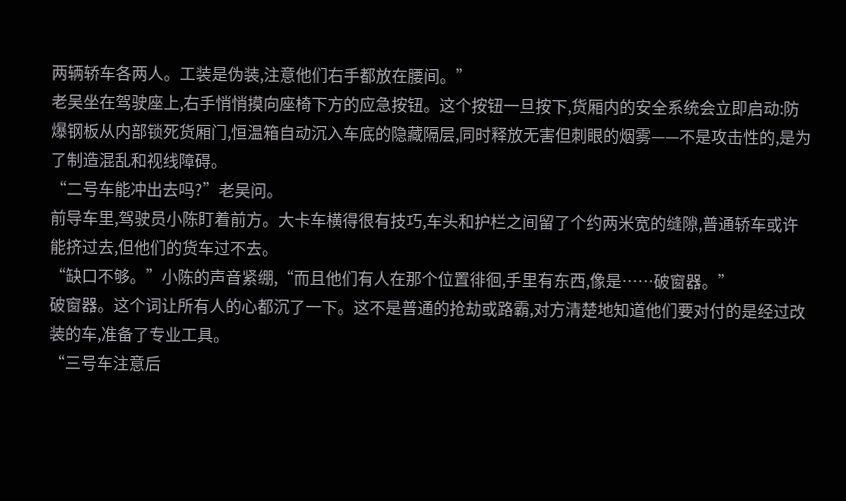两辆轿车各两人。工装是伪装,注意他们右手都放在腰间。”
老吴坐在驾驶座上,右手悄悄摸向座椅下方的应急按钮。这个按钮一旦按下,货厢内的安全系统会立即启动:防爆钢板从内部锁死货厢门,恒温箱自动沉入车底的隐藏隔层,同时释放无害但刺眼的烟雾——不是攻击性的,是为了制造混乱和视线障碍。
“二号车能冲出去吗?”老吴问。
前导车里,驾驶员小陈盯着前方。大卡车横得很有技巧,车头和护栏之间留了个约两米宽的缝隙,普通轿车或许能挤过去,但他们的货车过不去。
“缺口不够。”小陈的声音紧绷,“而且他们有人在那个位置徘徊,手里有东西,像是……破窗器。”
破窗器。这个词让所有人的心都沉了一下。这不是普通的抢劫或路霸,对方清楚地知道他们要对付的是经过改装的车,准备了专业工具。
“三号车注意后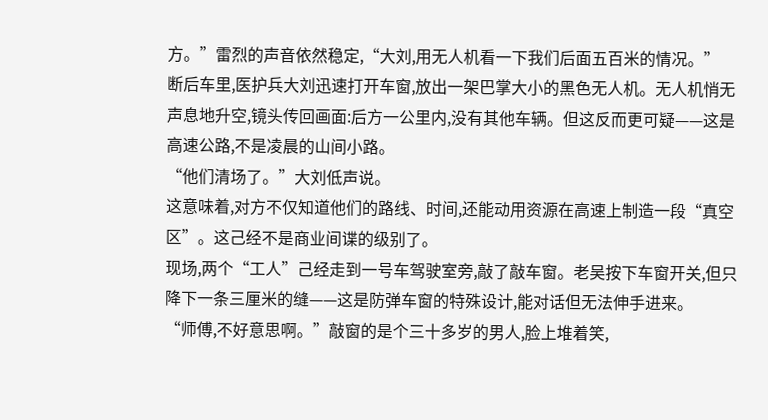方。”雷烈的声音依然稳定,“大刘,用无人机看一下我们后面五百米的情况。”
断后车里,医护兵大刘迅速打开车窗,放出一架巴掌大小的黑色无人机。无人机悄无声息地升空,镜头传回画面:后方一公里内,没有其他车辆。但这反而更可疑——这是高速公路,不是凌晨的山间小路。
“他们清场了。”大刘低声说。
这意味着,对方不仅知道他们的路线、时间,还能动用资源在高速上制造一段“真空区”。这己经不是商业间谍的级别了。
现场,两个“工人”己经走到一号车驾驶室旁,敲了敲车窗。老吴按下车窗开关,但只降下一条三厘米的缝——这是防弹车窗的特殊设计,能对话但无法伸手进来。
“师傅,不好意思啊。”敲窗的是个三十多岁的男人,脸上堆着笑,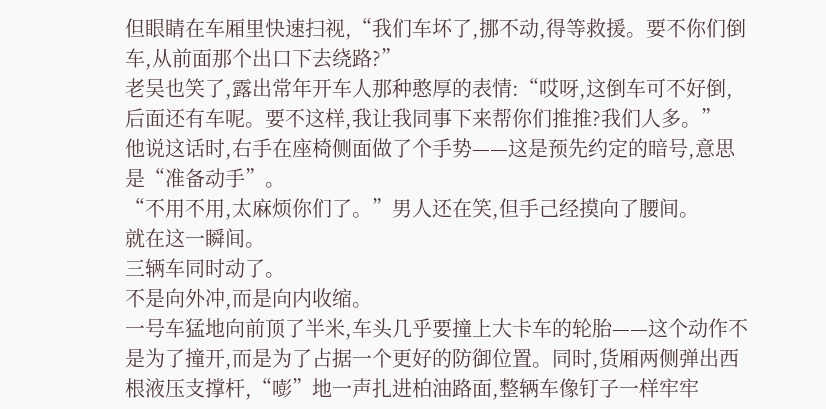但眼睛在车厢里快速扫视,“我们车坏了,挪不动,得等救援。要不你们倒车,从前面那个出口下去绕路?”
老吴也笑了,露出常年开车人那种憨厚的表情:“哎呀,这倒车可不好倒,后面还有车呢。要不这样,我让我同事下来帮你们推推?我们人多。”
他说这话时,右手在座椅侧面做了个手势——这是预先约定的暗号,意思是“准备动手”。
“不用不用,太麻烦你们了。”男人还在笑,但手己经摸向了腰间。
就在这一瞬间。
三辆车同时动了。
不是向外冲,而是向内收缩。
一号车猛地向前顶了半米,车头几乎要撞上大卡车的轮胎——这个动作不是为了撞开,而是为了占据一个更好的防御位置。同时,货厢两侧弹出西根液压支撑杆,“嘭”地一声扎进柏油路面,整辆车像钉子一样牢牢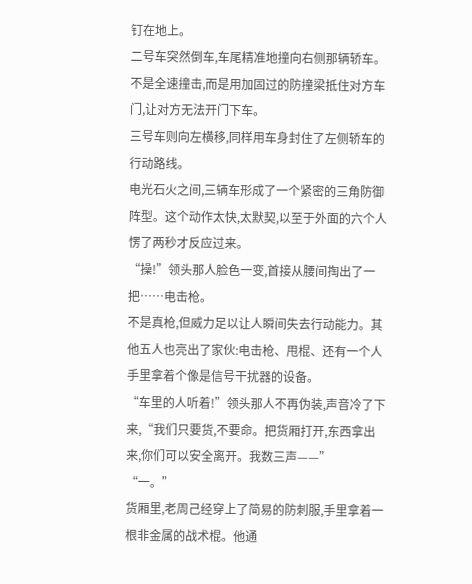钉在地上。
二号车突然倒车,车尾精准地撞向右侧那辆轿车。不是全速撞击,而是用加固过的防撞梁抵住对方车门,让对方无法开门下车。
三号车则向左横移,同样用车身封住了左侧轿车的行动路线。
电光石火之间,三辆车形成了一个紧密的三角防御阵型。这个动作太快,太默契,以至于外面的六个人愣了两秒才反应过来。
“操!”领头那人脸色一变,首接从腰间掏出了一把……电击枪。
不是真枪,但威力足以让人瞬间失去行动能力。其他五人也亮出了家伙:电击枪、甩棍、还有一个人手里拿着个像是信号干扰器的设备。
“车里的人听着!”领头那人不再伪装,声音冷了下来,“我们只要货,不要命。把货厢打开,东西拿出来,你们可以安全离开。我数三声——”
“一。”
货厢里,老周己经穿上了简易的防刺服,手里拿着一根非金属的战术棍。他通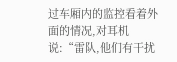过车厢内的监控看着外面的情况,对耳机说:“雷队,他们有干扰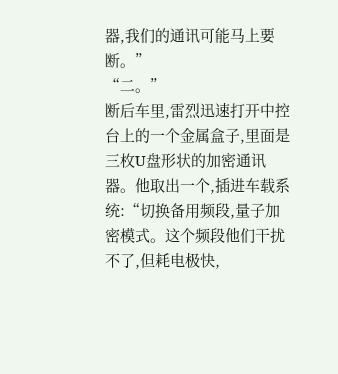器,我们的通讯可能马上要断。”
“二。”
断后车里,雷烈迅速打开中控台上的一个金属盒子,里面是三枚U盘形状的加密通讯器。他取出一个,插进车载系统:“切换备用频段,量子加密模式。这个频段他们干扰不了,但耗电极快,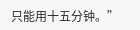只能用十五分钟。”